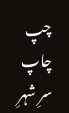چپ چاپ سرِ شہرِ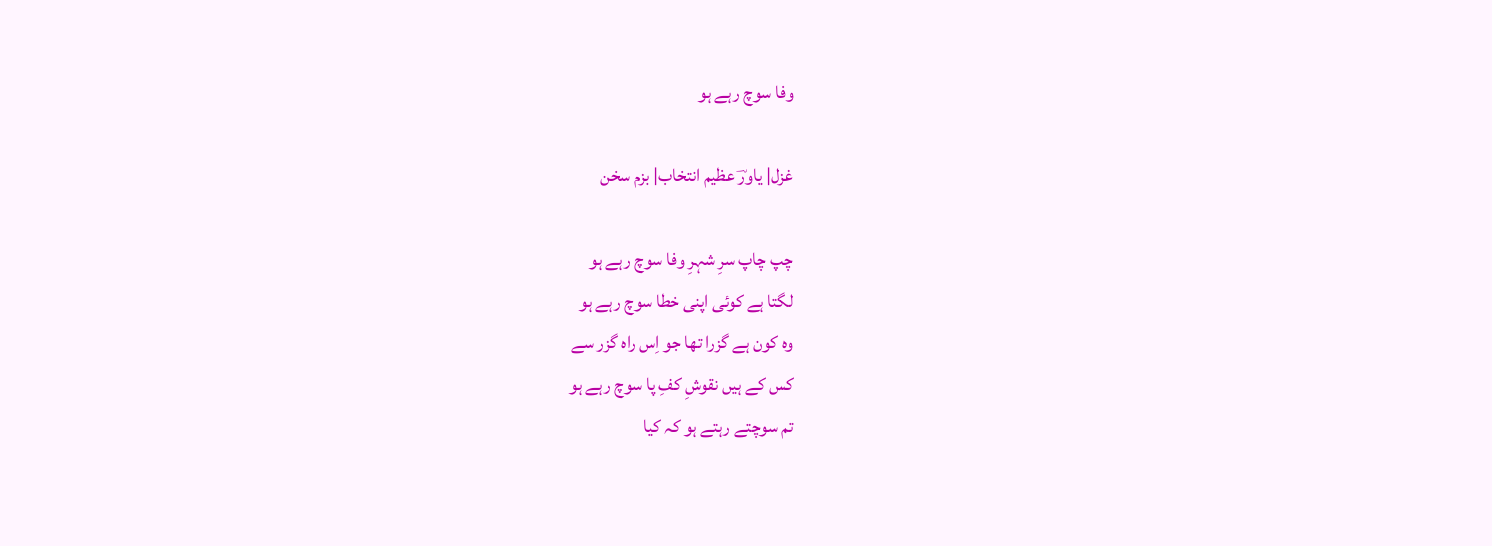وفا سوچ رہے ہو

غزل| یاورؔ عظیم انتخاب| بزم سخن

چپ چاپ سرِ شہرِ وفا سوچ رہے ہو
لگتا ہے کوئی اپنی خطا سوچ رہے ہو
وہ کون ہے گزرا تھا جو اِس راہ گزر سے
کس کے ہیں نقوشِ کفِ پا سوچ رہے ہو
تم سوچتے رہتے ہو کہ کیا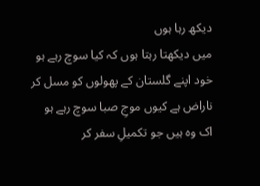دیکھ رہا ہوں
میں دیکھتا رہتا ہوں کہ کیا سوچ رہے ہو
خود اپنے گلستان کے پھولوں کو مسل کر
ناراض ہے کیوں موجِ صبا سوچ رہے ہو
اک وہ ہیں جو تکمیلِ سفر کر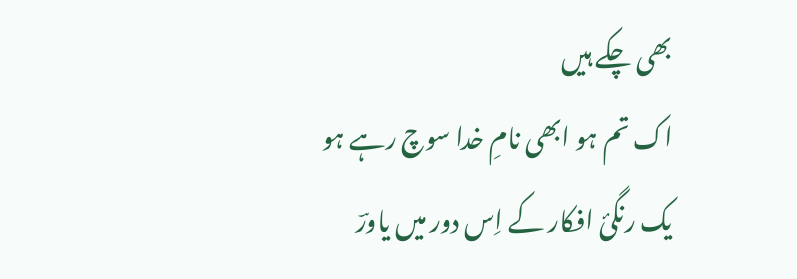بھی چکے ہیں
اک تم ہو ابھی نامِ خدا سوچ رہے ہو
یک رنگیٔ افکار کے اِس دور میں یاورؔ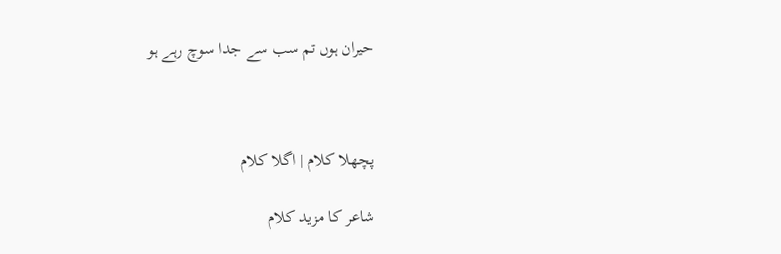حیران ہوں تم سب سے جدا سوچ رہے ہو



پچھلا کلام | اگلا کلام

شاعر کا مزید کلام